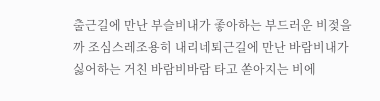출근길에 만난 부슬비내가 좋아하는 부드러운 비젖을까 조심스레조용히 내리네퇴근길에 만난 바람비내가 싫어하는 거친 바람비바람 타고 쏟아지는 비에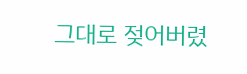그대로 젖어버렸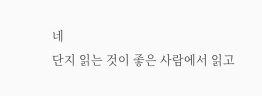네
단지 읽는 것이 좋은 사람에서 읽고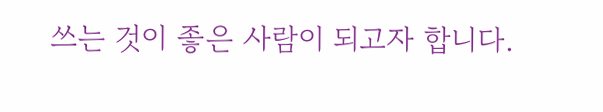쓰는 것이 좋은 사람이 되고자 합니다.